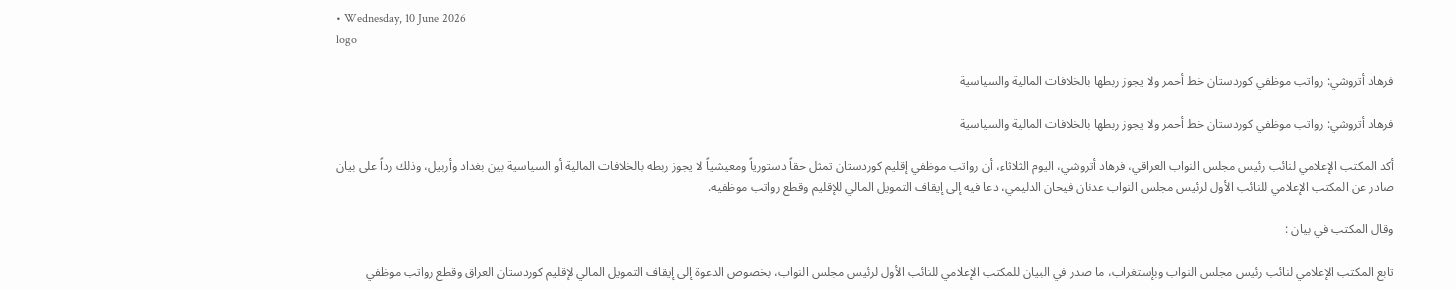• Wednesday, 10 June 2026
logo

فرهاد أتروشي: رواتب موظفي كوردستان خط أحمر ولا يجوز ربطها بالخلافات المالية والسياسية

فرهاد أتروشي: رواتب موظفي كوردستان خط أحمر ولا يجوز ربطها بالخلافات المالية والسياسية

أكد المكتب الإعلامي لنائب رئيس مجلس النواب العراقي، فرهاد أتروشي، اليوم الثلاثاء، أن رواتب موظفي إقليم كوردستان تمثل حقاً دستورياً ومعيشياً لا يجوز ربطه بالخلافات المالية أو السياسية بين بغداد وأربيل، وذلك رداً على بيان صادر عن المكتب الإعلامي للنائب الأول لرئيس مجلس النواب عدنان فيحان الدليمي، دعا فيه إلى إيقاف التمويل المالي للإقليم وقطع رواتب موظفيه.

وقال المكتب في بيان :

تابع المكتب الإعلامي لنائب رئيس مجلس النواب وبإستغراب، ما صدر في البيان للمكتب الإعلامي للنائب الأول لرئيس مجلس النواب، بخصوص الدعوة إلى إيقاف التمويل المالي لإقليم كوردستان العراق وقطع رواتب موظفي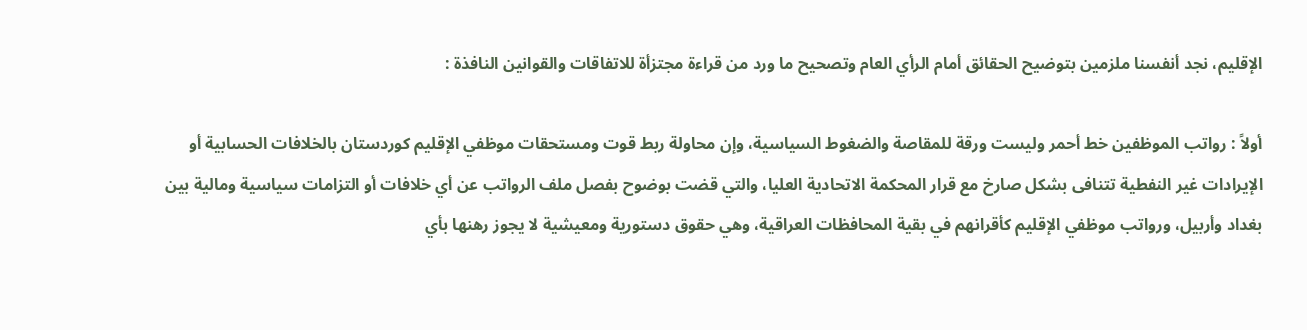الإقليم، نجد أنفسنا ملزمين بتوضيح الحقائق أمام الرأي العام وتصحيح ما ورد من قراءة مجتزأة للاتفاقات والقوانين النافذة :

أولاً : رواتب الموظفين خط أحمر وليست ورقة للمقاصة والضغوط السياسية، وإن محاولة ربط قوت ومستحقات موظفي الإقليم كوردستان بالخلافات الحسابية أو الإيرادات غير النفطية تتنافى بشكل صارخ مع قرار المحكمة الاتحادية العليا، والتي قضت بوضوح بفصل ملف الرواتب عن أي خلافات أو التزامات سياسية ومالية بين بغداد وأربيل، ورواتب موظفي الإقليم كأقرانهم في بقية المحافظات العراقية، وهي حقوق دستورية ومعيشية لا يجوز رهنها بأي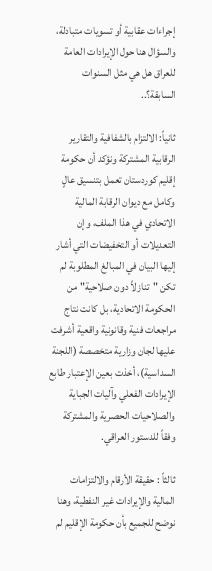إجراءات عقابية أو تسويات متبادلة، والسؤال هنا حول الإيرادات العامة للعراق هل هي مثل السنوات السابقة؟..

ثانياً: الالتزام بالشفافية والتقارير الرقابية المشتركة ونؤكد أن حكومة إقليم كوردستان تعمل بتنسيق عالٍ وكامل مع ديوان الرقابة المالية الاتحادي في هذا الملف، وإن التعديلات أو التخفيضات التي أشار إليها البيان في المبالغ المطلوبة لم تكن "تنازلاً دون صلاحية" من الحكومة الاتحادية، بل كانت نتاج مراجعات فنية وقانونية واقعية أشرفت عليها لجان وزارية متخصصة (اللجنة السداسية)، أخذت بعين الإعتبار طابع الإيرادات الفعلي وآليات الجباية والصلاحيات الحصرية والمشتركة وفقاً للدستور العراقي.

ثالثاً : حقيقة الأرقام والالتزامات المالية والإيرادات غير النفطية، وهنا نوضح للجميع بأن حكومة الإقليم لم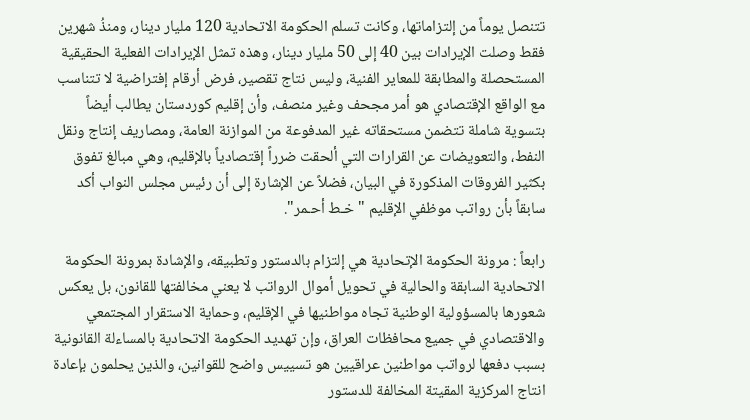تتنصل يوماً من إلتزاماتها، وكانت تسلم الحكومة الاتحادية 120 مليار دينار، ومنذُ شهرين فقط وصلت الإيرادات بين 40 إلى 50 مليار دينار، وهذه تمثل الإيرادات الفعلية الحقيقية المستحصلة والمطابقة للمعاير الفنية، وليس نتاج تقصير، فرض أرقام إفتراضية لا تتناسب مع الواقع الإقتصادي هو أمر مجحف وغير منصف، وأن إقليم كوردستان يطالب أيضاً بتسوية شاملة تتضمن مستحقاته غير المدفوعة من الموازنة العامة، ومصاريف إنتاج ونقل النفط، والتعويضات عن القرارات التي ألحقت ضرراً إقتصادياً بالإقليم، وهي مبالغ تفوق بكثير الفروقات المذكورة في البيان، فضلاً عن الإشارة إلى أن رئيس مجلس النواب أكد سابقاً بأن رواتب موظفي الإقليم "خـط أحـمر".

رابعاً : مرونة الحكومة الإتحادية هي إلتزام بالدستور وتطبيقه، والإشادة بمرونة الحكومة الاتحادية السابقة والحالية في تحويل أموال الرواتب لا يعني مخالفتها للقانون، بل يعكس شعورها بالمسؤولية الوطنية تجاه مواطنيها في الإقليم، وحماية الاستقرار المجتمعي والاقتصادي في جميع محافظات العراق، وإن تهديد الحكومة الاتحادية بالمساءلة القانونية بسبب دفعها لرواتب مواطنين عراقيين هو تسييس واضح للقوانين، والذين يحلمون بإعادة انتاج المركزية المقيتة المخالفة للدستور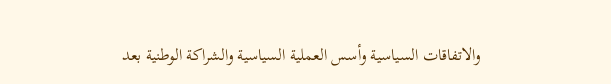والاتفاقات السياسية وأسس العملية السياسية والشراكة الوطنية بعد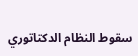سقوط النظام الدكتاتوري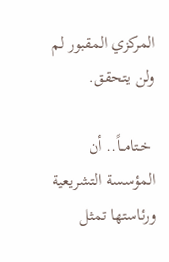المركزي المقبور لم ولن يتحقق.

 خـتامــاً.. أن المؤسسة التشريعية ورئاستها تمثل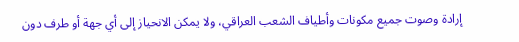إرادة وصوت جميع مكونات وأطياف الشعب العراقي، ولا يمكن الانحياز إلى أي جهة أو طرف دون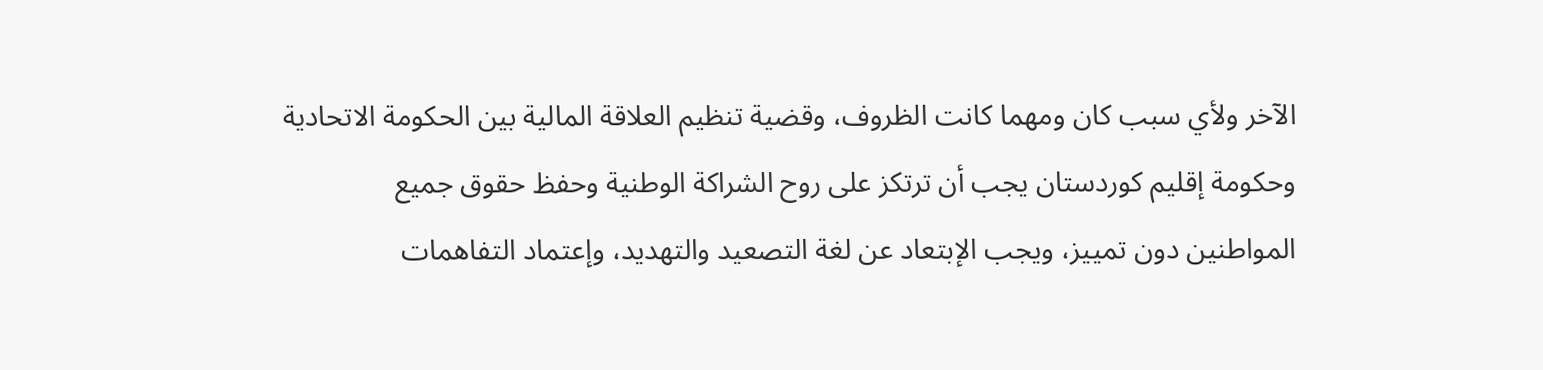الآخر ولأي سبب كان ومهما كانت الظروف، وقضية تنظيم العلاقة المالية بين الحكومة الاتحادية وحكومة إقليم كوردستان يجب أن ترتكز على روح الشراكة الوطنية وحفظ حقوق جميع المواطنين دون تمييز، ويجب الإبتعاد عن لغة التصعيد والتهديد، وإعتماد التفاهمات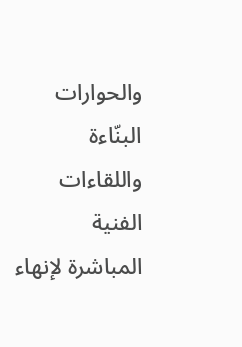والحوارات البنّاءة واللقاءات الفنية المباشرة لإنهاء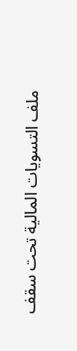ملف التسويات المالية تحت سقف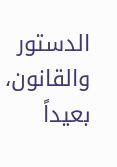الدستور والقانون، بعيداً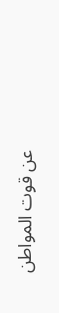عن قوت المواطن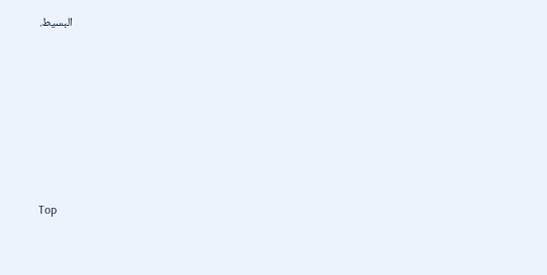البسيط.









Top